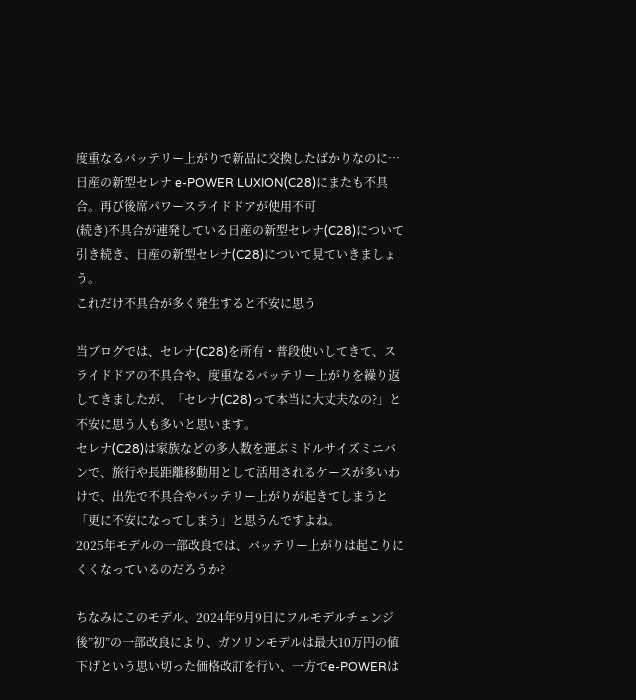度重なるバッテリー上がりで新品に交換したばかりなのに…日産の新型セレナ e-POWER LUXION(C28)にまたも不具合。再び後席パワースライドドアが使用不可
(続き)不具合が連発している日産の新型セレナ(C28)について
引き続き、日産の新型セレナ(C28)について見ていきましょう。
これだけ不具合が多く発生すると不安に思う

当ブログでは、セレナ(C28)を所有・普段使いしてきて、スライドドアの不具合や、度重なるバッテリー上がりを繰り返してきましたが、「セレナ(C28)って本当に大丈夫なの?」と不安に思う人も多いと思います。
セレナ(C28)は家族などの多人数を運ぶミドルサイズミニバンで、旅行や長距離移動用として活用されるケースが多いわけで、出先で不具合やバッテリー上がりが起きてしまうと「更に不安になってしまう」と思うんですよね。
2025年モデルの一部改良では、バッテリー上がりは起こりにくくなっているのだろうか?

ちなみにこのモデル、2024年9月9日にフルモデルチェンジ後”初”の一部改良により、ガソリンモデルは最大10万円の値下げという思い切った価格改訂を行い、一方でe-POWERは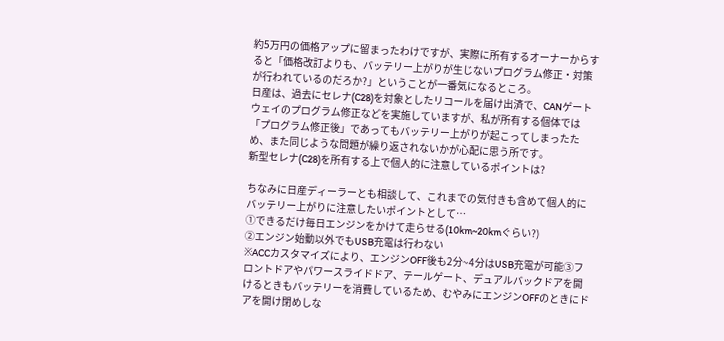約5万円の価格アップに留まったわけですが、実際に所有するオーナーからすると「価格改訂よりも、バッテリー上がりが生じないプログラム修正・対策が行われているのだろか?」ということが一番気になるところ。
日産は、過去にセレナ(C28)を対象としたリコールを届け出済で、CANゲートウェイのプログラム修正などを実施していますが、私が所有する個体では「プログラム修正後」であってもバッテリー上がりが起こってしまったため、また同じような問題が繰り返されないかが心配に思う所です。
新型セレナ(C28)を所有する上で個人的に注意しているポイントは?

ちなみに日産ディーラーとも相談して、これまでの気付きも含めて個人的にバッテリー上がりに注意したいポイントとして…
➀できるだけ毎日エンジンをかけて走らせる(10km~20kmぐらい?)
②エンジン始動以外でもUSB充電は行わない
※ACCカスタマイズにより、エンジンOFF後も2分~4分はUSB充電が可能③フロントドアやパワースライドドア、テールゲート、デュアルバックドアを開けるときもバッテリーを消費しているため、むやみにエンジンOFFのときにドアを開け閉めしな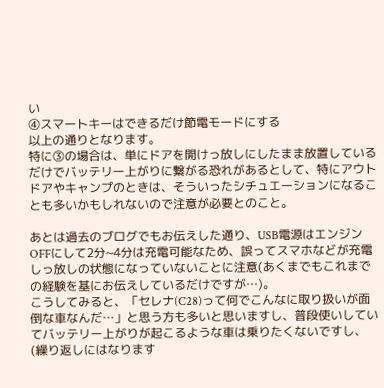い
④スマートキーはできるだけ節電モードにする
以上の通りとなります。
特に③の場合は、単にドアを開けっ放しにしたまま放置しているだけでバッテリー上がりに繋がる恐れがあるとして、特にアウトドアやキャンプのときは、そういったシチュエーションになることも多いかもしれないので注意が必要とのこと。

あとは過去のブログでもお伝えした通り、USB電源はエンジンOFFにして2分~4分は充電可能なため、誤ってスマホなどが充電しっ放しの状態になっていないことに注意(あくまでもこれまでの経験を基にお伝えしているだけですが…)。
こうしてみると、「セレナ(C28)って何でこんなに取り扱いが面倒な車なんだ…」と思う方も多いと思いますし、普段使いしていてバッテリー上がりが起こるような車は乗りたくないですし、(繰り返しにはなります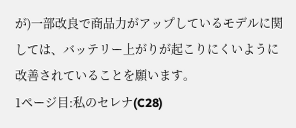が)一部改良で商品力がアップしているモデルに関しては、バッテリー上がりが起こりにくいように改善されていることを願います。
1ページ目:私のセレナ(C28)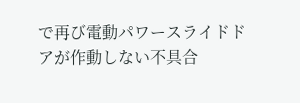で再び電動パワースライドドアが作動しない不具合